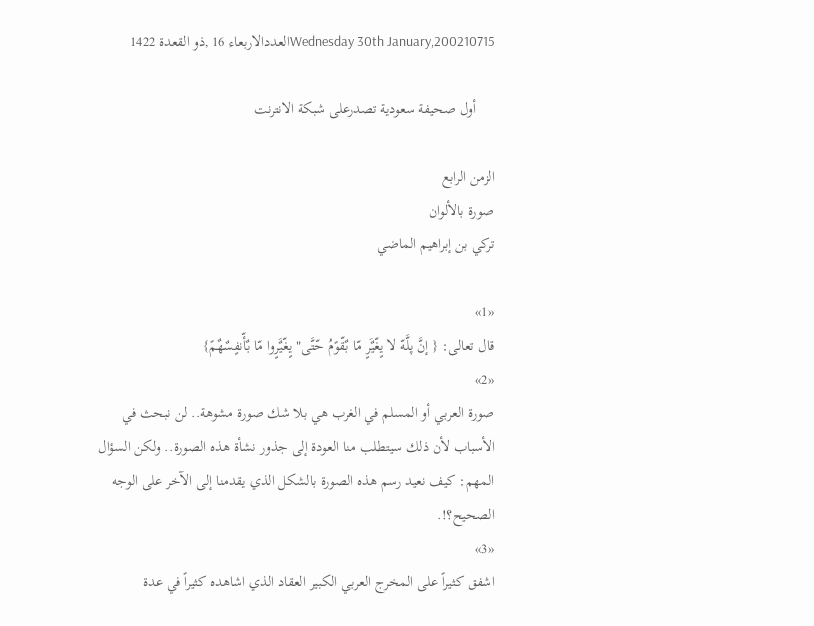Wednesday 30th January,200210715العددالاربعاء 16 ,ذو القعدة 1422

     أول صحيفة سعودية تصدرعلى شبكة الانترنت

الزمن الرابع
صورة بالألوان
تركي بن إبراهيم الماضي

«1»
قال تعالى: { إنَّ پلَّهّ لا يٍغّيٌَرٍ مّا بٌقّوًمُ حّتَّى" يٍغّيٌَرٍوا مّا بٌأّنفٍسٌهٌمً}
«2»
صورة العربي أو المسلم في الغرب هي بلا شك صورة مشوهة.. لن نبحث في الأسباب لأن ذلك سيتطلب منا العودة إلى جذور نشأة هذه الصورة.. ولكن السؤال المهم: كيف نعيد رسم هذه الصورة بالشكل الذي يقدمنا إلى الآخر على الوجه الصحيح؟!.
«3»
اشفق كثيراً على المخرج العربي الكبير العقاد الذي اشاهده كثيراً في عدة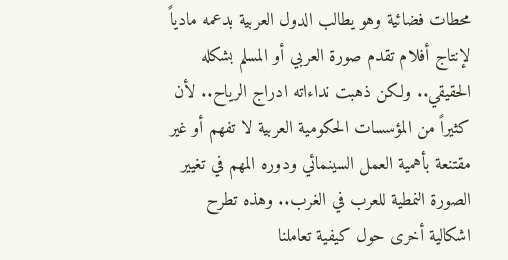محطات فضائية وهو يطالب الدول العربية بدعمه مادياً لإنتاج أفلام تقدم صورة العربي أو المسلم بشكله الحقيقي.. ولكن ذهبت نداءاته ادراج الرياح.. لأن كثيراً من المؤسسات الحكومية العربية لا تفهم أو غير مقتنعة بأهمية العمل السينمائي ودوره المهم في تغيير الصورة النمطية للعرب في الغرب.. وهذه تطرح اشكالية أخرى حول كيفية تعاملنا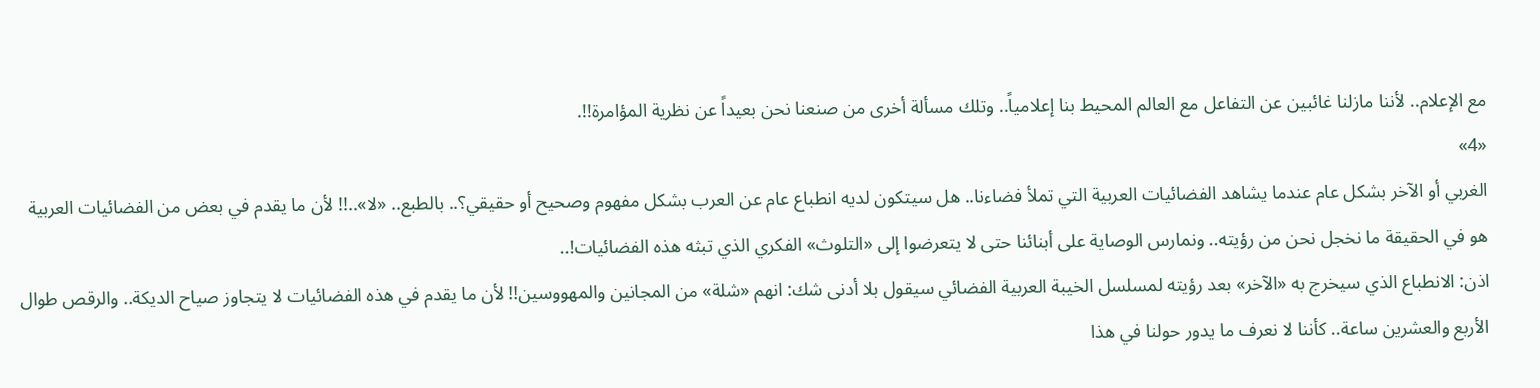مع الإعلام.. لأننا مازلنا غائبين عن التفاعل مع العالم المحيط بنا إعلامياً.. وتلك مسألة أخرى من صنعنا نحن بعيداً عن نظرية المؤامرة!!.
«4»
الغربي أو الآخر بشكل عام عندما يشاهد الفضائيات العربية التي تملأ فضاءنا.. هل سيتكون لديه انطباع عام عن العرب بشكل مفهوم وصحيح أو حقيقي؟.. بالطبع.. «لا»..!! لأن ما يقدم في بعض من الفضائيات العربية هو في الحقيقة ما نخجل نحن من رؤيته.. ونمارس الوصاية على أبنائنا حتى لا يتعرضوا إلى «التلوث» الفكري الذي تبثه هذه الفضائيات!..
اذن: الانطباع الذي سيخرج به «الآخر» بعد رؤيته لمسلسل الخيبة العربية الفضائي سيقول بلا أدنى شك: انهم «شلة» من المجانين والمهووسين!! لأن ما يقدم في هذه الفضائيات لا يتجاوز صياح الديكة.. والرقص طوال الأربع والعشرين ساعة.. كأننا لا نعرف ما يدور حولنا في هذا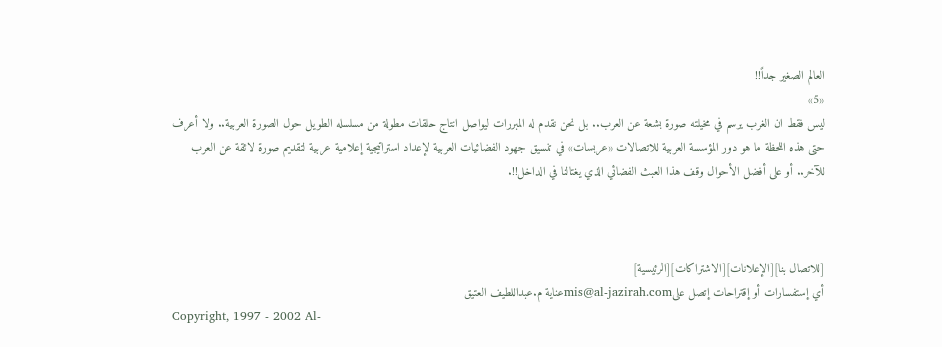العالم الصغير جداً!!
«5»
ليس فقط ان الغرب يرسم في مخيلته صورة بشعة عن العرب.. بل نحن نقدم له المبررات ليواصل انتاج حلقات مطولة من مسلسله الطويل حول الصورة العربية.. ولا أعرف حتى هذه اللحظة ما هو دور المؤسسة العربية للاتصالات «عربسات» في تنسيق جهود الفضائيات العربية لإعداد استراتيجية إعلامية عربية لتقديم صورة لائقة عن العرب للآخر.. أو على أفضل الأحوال وقف هذا العبث الفضائي الذي يغتالنا في الداخل!!.



[للاتصال بنا][الإعلانات][الاشتراكات][الرئيسية]
أي إستفسارات أو إقتراحات إتصل علىmis@al-jazirah.comعناية م.عبداللطيف العتيق
Copyright, 1997 - 2002 Al-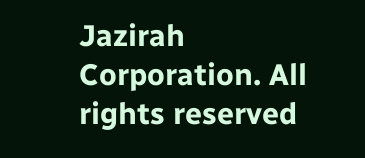Jazirah Corporation. All rights reserved